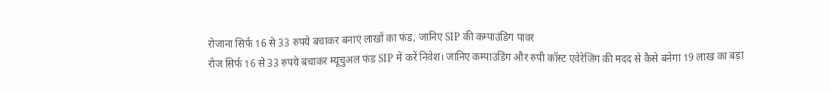रोजाना सिर्फ 16 से 33 रुपये बचाकर बनाएं लाखों का फंड, जानिए SIP की कम्पाउंडिंग पावर
रोज सिर्फ 16 से 33 रुपये बचाकर म्यूचुअल फंड SIP में करें निवेश। जानिए कम्पाउंडिंग और रुपी कॉस्ट एवेरेजिंग की मदद से कैसे बनेगा 19 लाख का बड़ा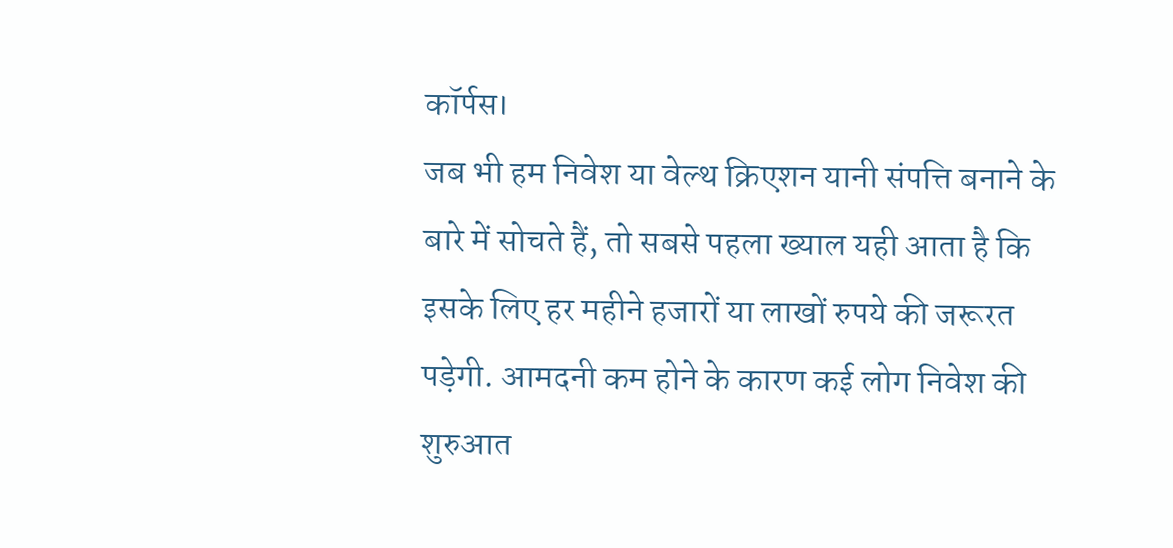कॉर्पस।
जब भी हम निवेश या वेल्थ क्रिएशन यानी संपत्ति बनाने के बारे में सोचते हैं, तो सबसे पहला ख्याल यही आता है कि इसके लिए हर महीने हजारों या लाखों रुपये की जरूरत पड़ेगी. आमदनी कम होने के कारण कई लोग निवेश की शुरुआत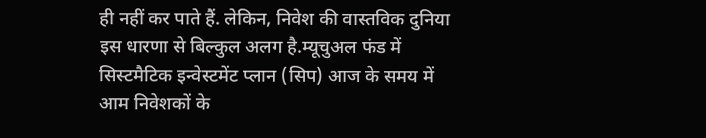ही नहीं कर पाते हैं. लेकिन, निवेश की वास्तविक दुनिया इस धारणा से बिल्कुल अलग है.म्यूचुअल फंड में सिस्टमैटिक इन्वेस्टमेंट प्लान (सिप) आज के समय में आम निवेशकों के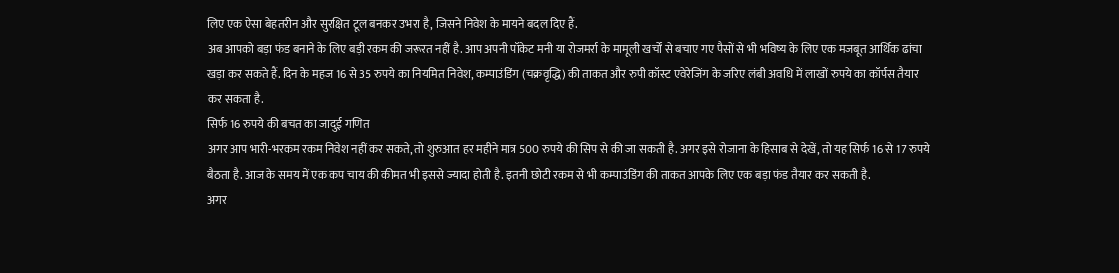लिए एक ऐसा बेहतरीन और सुरक्षित टूल बनकर उभरा है, जिसने निवेश के मायने बदल दिए हैं.
अब आपको बड़ा फंड बनाने के लिए बड़ी रकम की जरूरत नहीं है. आप अपनी पॉकेट मनी या रोजमर्रा के मामूली खर्चों से बचाए गए पैसों से भी भविष्य के लिए एक मजबूत आर्थिक ढांचा खड़ा कर सकते हैं. दिन के महज 16 से 35 रुपये का नियमित निवेश, कम्पाउंडिंग (चक्रवृद्धि) की ताकत और रुपी कॉस्ट एवेरेजिंग के जरिए लंबी अवधि में लाखों रुपये का कॉर्पस तैयार कर सकता है.
सिर्फ 16 रुपये की बचत का जादुई गणित
अगर आप भारी-भरकम रकम निवेश नहीं कर सकते, तो शुरुआत हर महीने मात्र 500 रुपये की सिप से की जा सकती है. अगर इसे रोजाना के हिसाब से देखें, तो यह सिर्फ 16 से 17 रुपये बैठता है. आज के समय में एक कप चाय की कीमत भी इससे ज्यादा होती है. इतनी छोटी रकम से भी कम्पाउंडिंग की ताकत आपके लिए एक बड़ा फंड तैयार कर सकती है.
अगर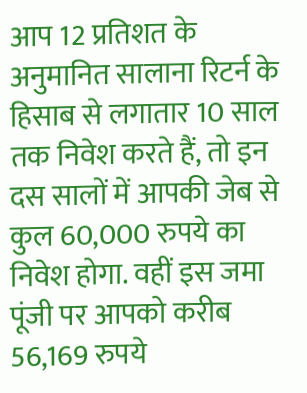आप 12 प्रतिशत के अनुमानित सालाना रिटर्न के हिसाब से लगातार 10 साल तक निवेश करते हैं, तो इन दस सालों में आपकी जेब से कुल 60,000 रुपये का निवेश होगा. वहीं इस जमा पूंजी पर आपको करीब 56,169 रुपये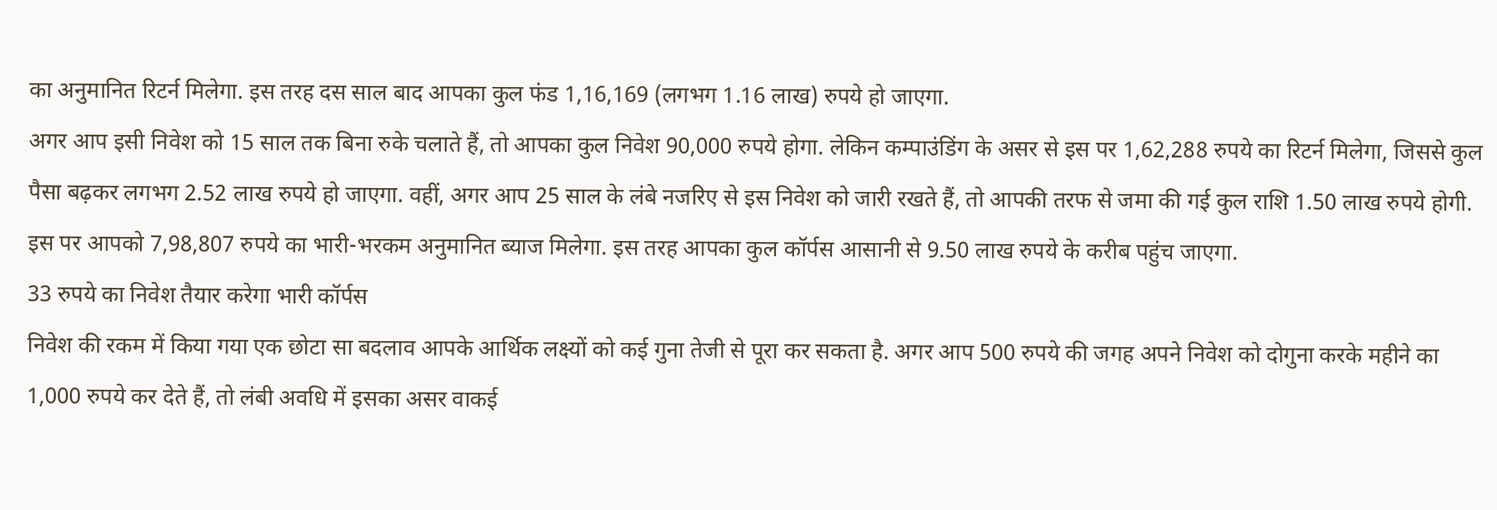का अनुमानित रिटर्न मिलेगा. इस तरह दस साल बाद आपका कुल फंड 1,16,169 (लगभग 1.16 लाख) रुपये हो जाएगा.
अगर आप इसी निवेश को 15 साल तक बिना रुके चलाते हैं, तो आपका कुल निवेश 90,000 रुपये होगा. लेकिन कम्पाउंडिंग के असर से इस पर 1,62,288 रुपये का रिटर्न मिलेगा, जिससे कुल पैसा बढ़कर लगभग 2.52 लाख रुपये हो जाएगा. वहीं, अगर आप 25 साल के लंबे नजरिए से इस निवेश को जारी रखते हैं, तो आपकी तरफ से जमा की गई कुल राशि 1.50 लाख रुपये होगी. इस पर आपको 7,98,807 रुपये का भारी-भरकम अनुमानित ब्याज मिलेगा. इस तरह आपका कुल कॉर्पस आसानी से 9.50 लाख रुपये के करीब पहुंच जाएगा.
33 रुपये का निवेश तैयार करेगा भारी कॉर्पस
निवेश की रकम में किया गया एक छोटा सा बदलाव आपके आर्थिक लक्ष्यों को कई गुना तेजी से पूरा कर सकता है. अगर आप 500 रुपये की जगह अपने निवेश को दोगुना करके महीने का 1,000 रुपये कर देते हैं, तो लंबी अवधि में इसका असर वाकई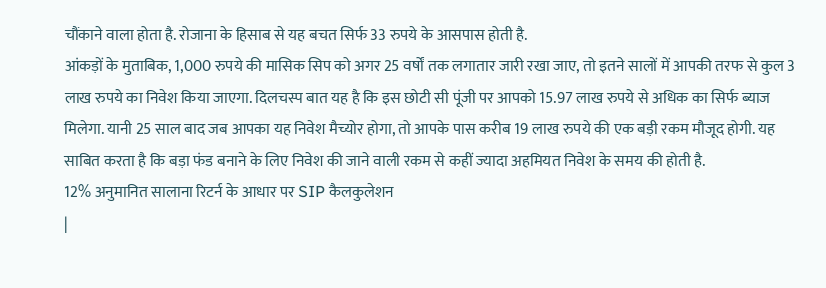चौंकाने वाला होता है. रोजाना के हिसाब से यह बचत सिर्फ 33 रुपये के आसपास होती है.
आंकड़ों के मुताबिक, 1,000 रुपये की मासिक सिप को अगर 25 वर्षों तक लगातार जारी रखा जाए, तो इतने सालों में आपकी तरफ से कुल 3 लाख रुपये का निवेश किया जाएगा. दिलचस्प बात यह है कि इस छोटी सी पूंजी पर आपको 15.97 लाख रुपये से अधिक का सिर्फ ब्याज मिलेगा. यानी 25 साल बाद जब आपका यह निवेश मैच्योर होगा, तो आपके पास करीब 19 लाख रुपये की एक बड़ी रकम मौजूद होगी. यह साबित करता है कि बड़ा फंड बनाने के लिए निवेश की जाने वाली रकम से कहीं ज्यादा अहमियत निवेश के समय की होती है.
12% अनुमानित सालाना रिटर्न के आधार पर SIP कैलकुलेशन
|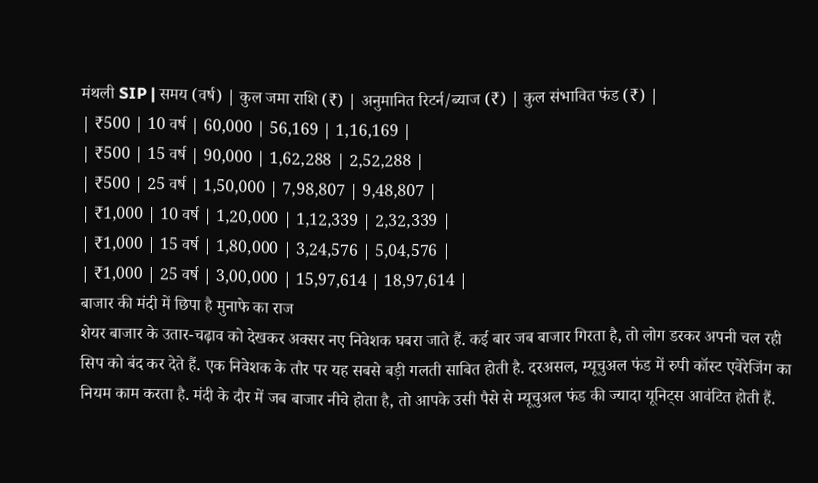मंथली SIP | समय (वर्ष) | कुल जमा राशि (₹) | अनुमानित रिटर्न/ब्याज (₹) | कुल संभावित फंड (₹) |
| ₹500 | 10 वर्ष | 60,000 | 56,169 | 1,16,169 |
| ₹500 | 15 वर्ष | 90,000 | 1,62,288 | 2,52,288 |
| ₹500 | 25 वर्ष | 1,50,000 | 7,98,807 | 9,48,807 |
| ₹1,000 | 10 वर्ष | 1,20,000 | 1,12,339 | 2,32,339 |
| ₹1,000 | 15 वर्ष | 1,80,000 | 3,24,576 | 5,04,576 |
| ₹1,000 | 25 वर्ष | 3,00,000 | 15,97,614 | 18,97,614 |
बाजार की मंदी में छिपा है मुनाफे का राज
शेयर बाजार के उतार-चढ़ाव को देखकर अक्सर नए निवेशक घबरा जाते हैं. कई बार जब बाजार गिरता है, तो लोग डरकर अपनी चल रही सिप को बंद कर देते हैं. एक निवेशक के तौर पर यह सबसे बड़ी गलती साबित होती है. दरअसल, म्यूचुअल फंड में रुपी कॉस्ट एवेरेजिंग का नियम काम करता है. मंदी के दौर में जब बाजार नीचे होता है, तो आपके उसी पैसे से म्यूचुअल फंड की ज्यादा यूनिट्स आवंटित होती हैं.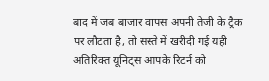बाद में जब बाजार वापस अपनी तेजी के ट्रैक पर लौटता है, तो सस्ते में खरीदी गई यही अतिरिक्त यूनिट्स आपके रिटर्न को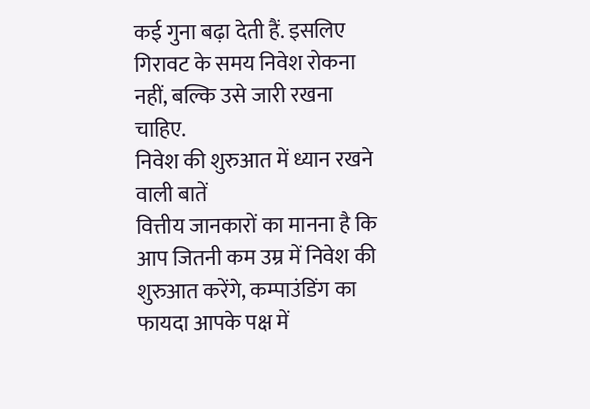कई गुना बढ़ा देती हैं. इसलिए गिरावट के समय निवेश रोकना नहीं, बल्कि उसे जारी रखना चाहिए.
निवेश की शुरुआत में ध्यान रखने वाली बातें
वित्तीय जानकारों का मानना है कि आप जितनी कम उम्र में निवेश की शुरुआत करेंगे, कम्पाउंडिंग का फायदा आपके पक्ष में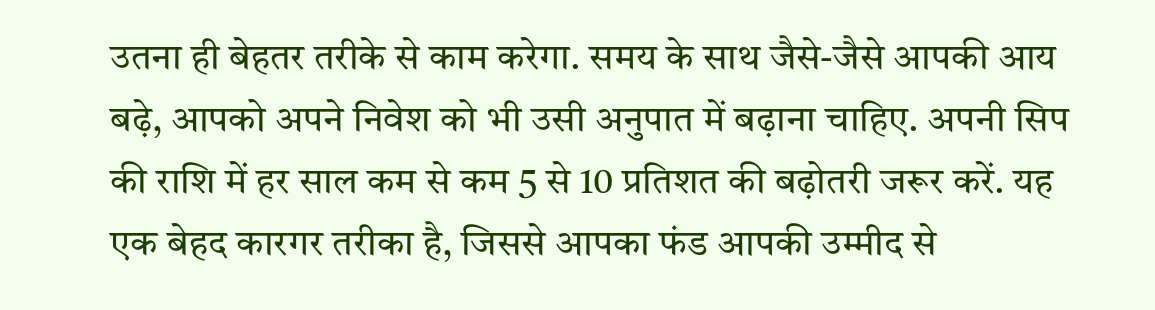उतना ही बेहतर तरीके से काम करेगा. समय के साथ जैसे-जैसे आपकी आय बढ़े, आपको अपने निवेश को भी उसी अनुपात में बढ़ाना चाहिए. अपनी सिप की राशि में हर साल कम से कम 5 से 10 प्रतिशत की बढ़ोतरी जरूर करें. यह एक बेहद कारगर तरीका है, जिससे आपका फंड आपकी उम्मीद से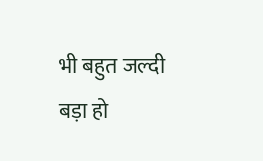भी बहुत जल्दी बड़ा हो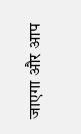जाएगा और आप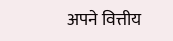अपने वित्तीय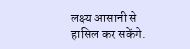लक्ष्य आसानी से हासिल कर सकेंगे.